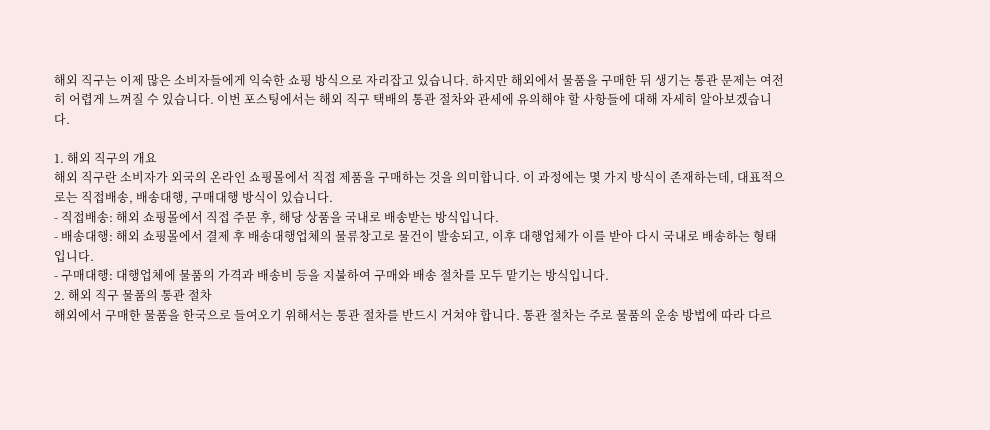해외 직구는 이제 많은 소비자들에게 익숙한 쇼핑 방식으로 자리잡고 있습니다. 하지만 해외에서 물품을 구매한 뒤 생기는 통관 문제는 여전히 어렵게 느껴질 수 있습니다. 이번 포스팅에서는 해외 직구 택배의 통관 절차와 관세에 유의해야 할 사항들에 대해 자세히 알아보겠습니다.

1. 해외 직구의 개요
해외 직구란 소비자가 외국의 온라인 쇼핑몰에서 직접 제품을 구매하는 것을 의미합니다. 이 과정에는 몇 가지 방식이 존재하는데, 대표적으로는 직접배송, 배송대행, 구매대행 방식이 있습니다.
- 직접배송: 해외 쇼핑몰에서 직접 주문 후, 해당 상품을 국내로 배송받는 방식입니다.
- 배송대행: 해외 쇼핑몰에서 결제 후 배송대행업체의 물류창고로 물건이 발송되고, 이후 대행업체가 이를 받아 다시 국내로 배송하는 형태입니다.
- 구매대행: 대행업체에 물품의 가격과 배송비 등을 지불하여 구매와 배송 절차를 모두 맡기는 방식입니다.
2. 해외 직구 물품의 통관 절차
해외에서 구매한 물품을 한국으로 들여오기 위해서는 통관 절차를 반드시 거쳐야 합니다. 통관 절차는 주로 물품의 운송 방법에 따라 다르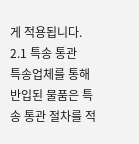게 적용됩니다.
2.1 특송 통관
특송업체를 통해 반입된 물품은 특송 통관 절차를 적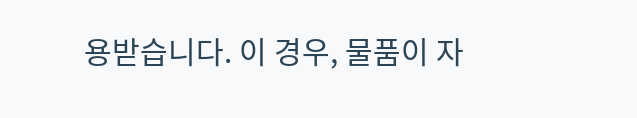용받습니다. 이 경우, 물품이 자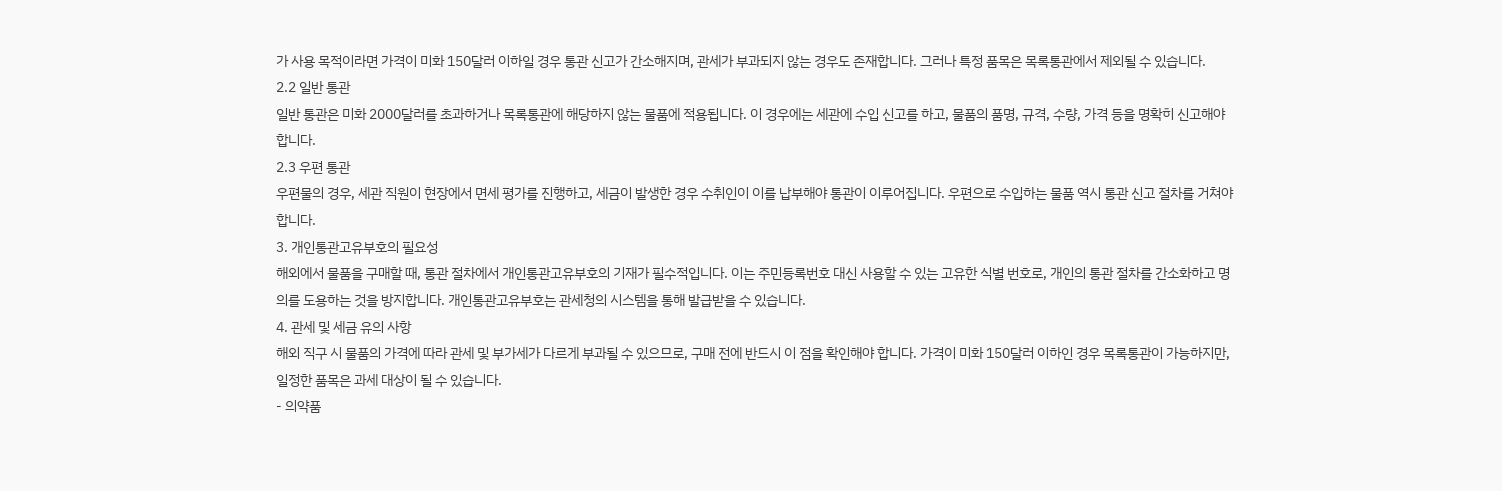가 사용 목적이라면 가격이 미화 150달러 이하일 경우 통관 신고가 간소해지며, 관세가 부과되지 않는 경우도 존재합니다. 그러나 특정 품목은 목록통관에서 제외될 수 있습니다.
2.2 일반 통관
일반 통관은 미화 2000달러를 초과하거나 목록통관에 해당하지 않는 물품에 적용됩니다. 이 경우에는 세관에 수입 신고를 하고, 물품의 품명, 규격, 수량, 가격 등을 명확히 신고해야 합니다.
2.3 우편 통관
우편물의 경우, 세관 직원이 현장에서 면세 평가를 진행하고, 세금이 발생한 경우 수취인이 이를 납부해야 통관이 이루어집니다. 우편으로 수입하는 물품 역시 통관 신고 절차를 거쳐야 합니다.
3. 개인통관고유부호의 필요성
해외에서 물품을 구매할 때, 통관 절차에서 개인통관고유부호의 기재가 필수적입니다. 이는 주민등록번호 대신 사용할 수 있는 고유한 식별 번호로, 개인의 통관 절차를 간소화하고 명의를 도용하는 것을 방지합니다. 개인통관고유부호는 관세청의 시스템을 통해 발급받을 수 있습니다.
4. 관세 및 세금 유의 사항
해외 직구 시 물품의 가격에 따라 관세 및 부가세가 다르게 부과될 수 있으므로, 구매 전에 반드시 이 점을 확인해야 합니다. 가격이 미화 150달러 이하인 경우 목록통관이 가능하지만, 일정한 품목은 과세 대상이 될 수 있습니다.
- 의약품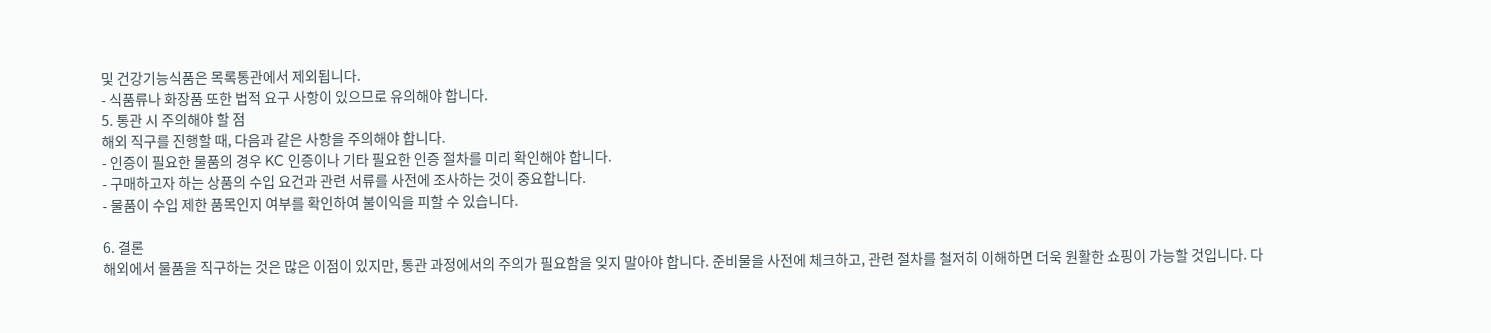및 건강기능식품은 목록통관에서 제외됩니다.
- 식품류나 화장품 또한 법적 요구 사항이 있으므로 유의해야 합니다.
5. 통관 시 주의해야 할 점
해외 직구를 진행할 때, 다음과 같은 사항을 주의해야 합니다.
- 인증이 필요한 물품의 경우 KC 인증이나 기타 필요한 인증 절차를 미리 확인해야 합니다.
- 구매하고자 하는 상품의 수입 요건과 관련 서류를 사전에 조사하는 것이 중요합니다.
- 물품이 수입 제한 품목인지 여부를 확인하여 불이익을 피할 수 있습니다.

6. 결론
해외에서 물품을 직구하는 것은 많은 이점이 있지만, 통관 과정에서의 주의가 필요함을 잊지 말아야 합니다. 준비물을 사전에 체크하고, 관련 절차를 철저히 이해하면 더욱 원활한 쇼핑이 가능할 것입니다. 다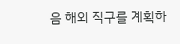음 해외 직구를 계획하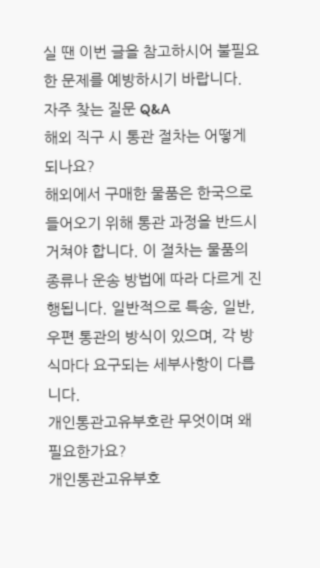실 땐 이번 글을 참고하시어 불필요한 문제를 예방하시기 바랍니다.
자주 찾는 질문 Q&A
해외 직구 시 통관 절차는 어떻게 되나요?
해외에서 구매한 물품은 한국으로 들어오기 위해 통관 과정을 반드시 거쳐야 합니다. 이 절차는 물품의 종류나 운송 방법에 따라 다르게 진행됩니다. 일반적으로 특송, 일반, 우편 통관의 방식이 있으며, 각 방식마다 요구되는 세부사항이 다릅니다.
개인통관고유부호란 무엇이며 왜 필요한가요?
개인통관고유부호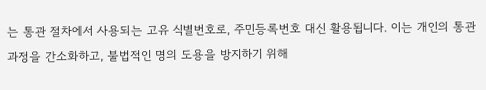는 통관 절차에서 사용되는 고유 식별번호로, 주민등록번호 대신 활용됩니다. 이는 개인의 통관 과정을 간소화하고, 불법적인 명의 도용을 방지하기 위해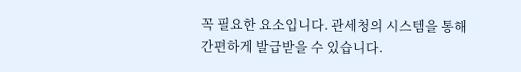꼭 필요한 요소입니다. 관세청의 시스템을 통해 간편하게 발급받을 수 있습니다.